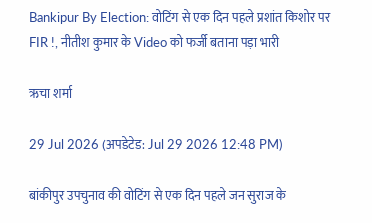Bankipur By Election: वोटिंग से एक दिन पहले प्रशांत किशोर पर FIR !, नीतीश कुमार के Video को फर्जी बताना पड़ा भारी

ऋचा शर्मा

29 Jul 2026 (अपडेटेड: Jul 29 2026 12:48 PM)

बांकीपुर उपचुनाव की वोटिंग से एक दिन पहले जन सुराज के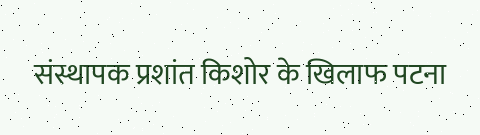संस्थापक प्रशांत किशोर के खिलाफ पटना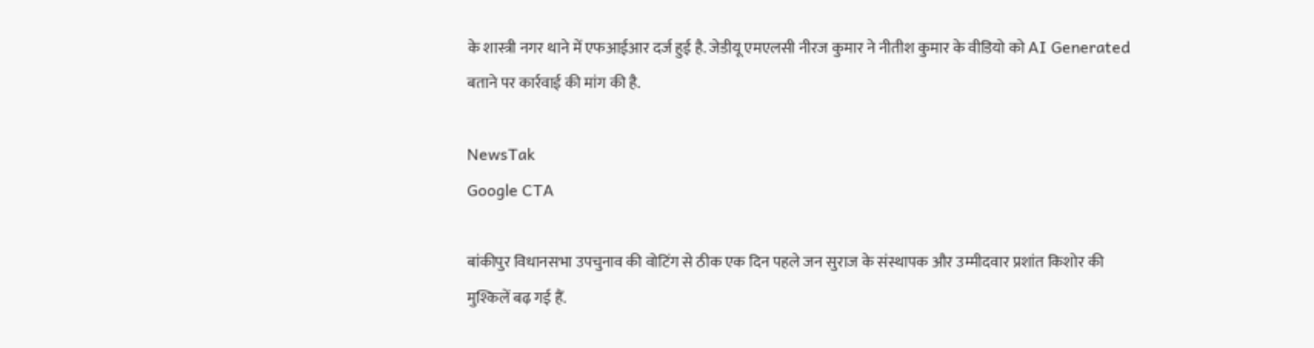के शास्त्री नगर थाने में एफआईआर दर्ज हुई है. जेडीयू एमएलसी नीरज कुमार ने नीतीश कुमार के वीडियो को AI Generated बताने पर कार्रवाई की मांग की है.

NewsTak
Google CTA

बांकीपुर विधानसभा उपचुनाव की वोटिंग से ठीक एक दिन पहले जन सुराज के संस्थापक और उम्मीदवार प्रशांत किशोर की मुश्किलें बढ़ गई हैं.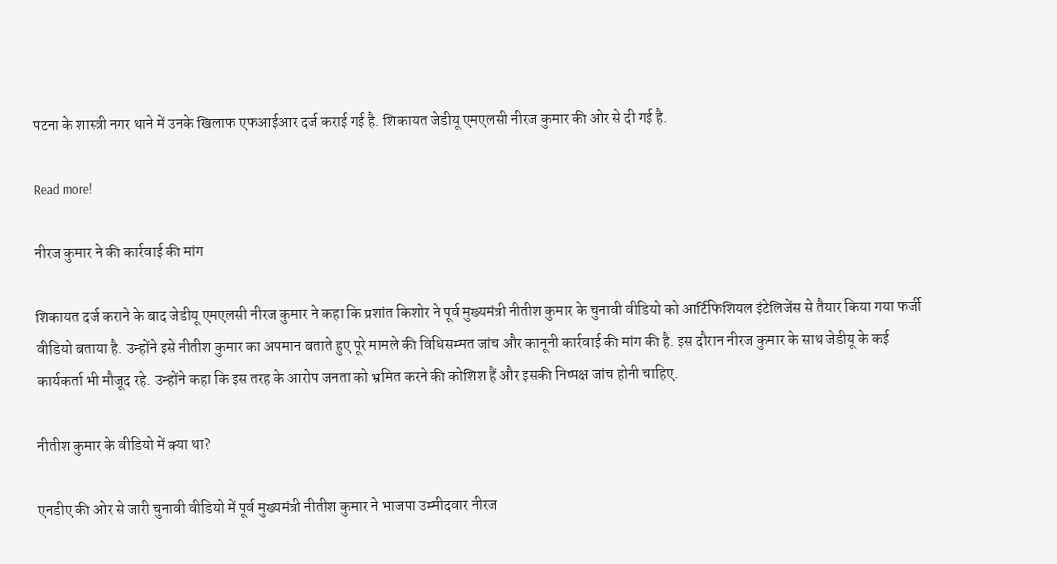पटना के शास्त्री नगर थाने में उनके खिलाफ एफआईआर दर्ज कराई गई है. शिकायत जेडीयू एमएलसी नीरज कुमार की ओर से दी गई है.

Read more!

नीरज कुमार ने की कार्रवाई की मांग

शिकायत दर्ज कराने के बाद जेडीयू एमएलसी नीरज कुमार ने कहा कि प्रशांत किशोर ने पूर्व मुख्यमंत्री नीतीश कुमार के चुनावी वीडियो को आर्टिफिशियल इंटेलिजेंस से तैयार किया गया फर्जी वीडियो बताया है. उन्होंने इसे नीतीश कुमार का अपमान बताते हुए पूरे मामले की विधिसम्मत जांच और कानूनी कार्रवाई की मांग की है. इस दौरान नीरज कुमार के साथ जेडीयू के कई कार्यकर्ता भी मौजूद रहे. उन्होंने कहा कि इस तरह के आरोप जनता को भ्रमित करने की कोशिश हैं और इसकी निष्पक्ष जांच होनी चाहिए.

नीतीश कुमार के वीडियो में क्या था?

एनडीए की ओर से जारी चुनावी वीडियो में पूर्व मुख्यमंत्री नीतीश कुमार ने भाजपा उम्मीदवार नीरज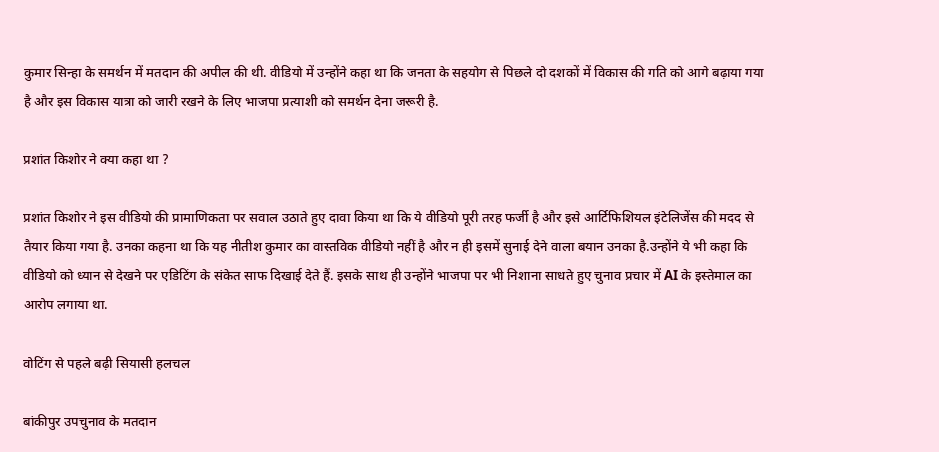कुमार सिन्हा के समर्थन में मतदान की अपील की थी. वीडियो में उन्होंने कहा था कि जनता के सहयोग से पिछले दो दशकों में विकास की गति को आगे बढ़ाया गया है और इस विकास यात्रा को जारी रखने के लिए भाजपा प्रत्याशी को समर्थन देना जरूरी है.

प्रशांत किशोर ने क्या कहा था ?

प्रशांत किशोर ने इस वीडियो की प्रामाणिकता पर सवाल उठाते हुए दावा किया था कि ये वीडियो पूरी तरह फर्जी है और इसे आर्टिफिशियल इंटेलिजेंस की मदद से तैयार किया गया है. उनका कहना था कि यह नीतीश कुमार का वास्तविक वीडियो नहीं है और न ही इसमें सुनाई देने वाला बयान उनका है.उन्होंने ये भी कहा कि वीडियो को ध्यान से देखने पर एडिटिंग के संकेत साफ दिखाई देते हैं. इसके साथ ही उन्होंने भाजपा पर भी निशाना साधते हुए चुनाव प्रचार में AI के इस्तेमाल का आरोप लगाया था.

वोटिंग से पहले बढ़ी सियासी हलचल

बांकीपुर उपचुनाव के मतदान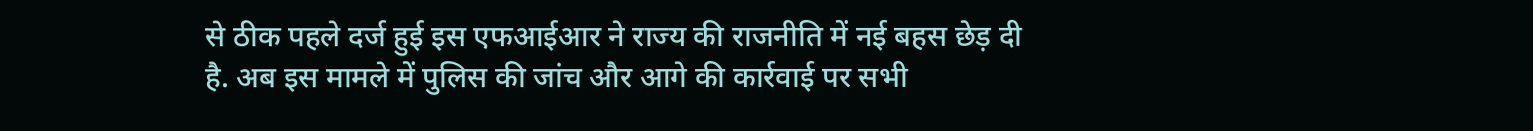से ठीक पहले दर्ज हुई इस एफआईआर ने राज्य की राजनीति में नई बहस छेड़ दी है. अब इस मामले में पुलिस की जांच और आगे की कार्रवाई पर सभी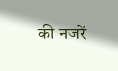की नजरें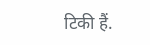टिकी हैं.